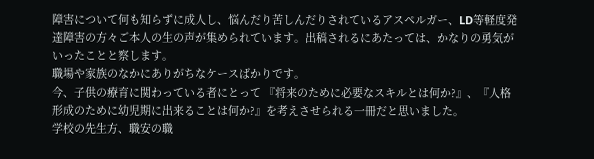障害について何も知らずに成人し、悩んだり苦しんだりされているアスペルガー、LD等軽度発達障害の方々ご本人の生の声が集められています。出稿されるにあたっては、かなりの勇気がいったことと察します。
職場や家族のなかにありがちなケースばかりです。
今、子供の療育に関わっている者にとって 『将来のために必要なスキルとは何か?』、『人格形成のために幼児期に出来ることは何か?』を考えさせられる一冊だと思いました。
学校の先生方、職安の職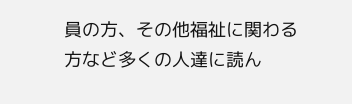員の方、その他福祉に関わる方など多くの人達に読ん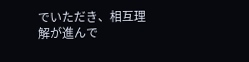でいただき、相互理解が進んで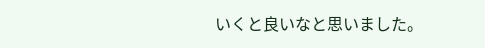いくと良いなと思いました。